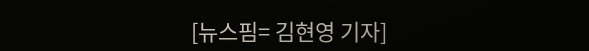[뉴스핌= 김현영 기자]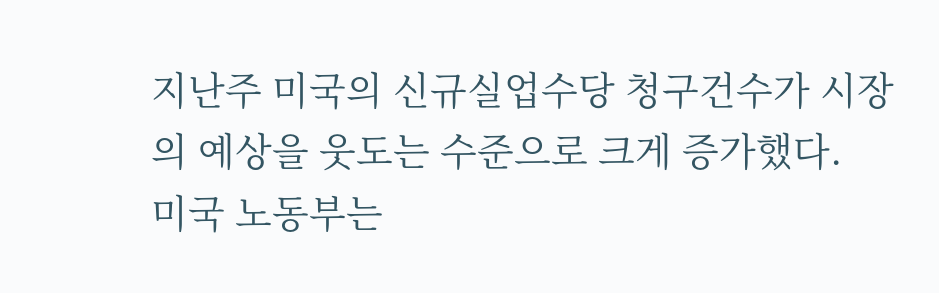지난주 미국의 신규실업수당 청구건수가 시장의 예상을 웃도는 수준으로 크게 증가했다.
미국 노동부는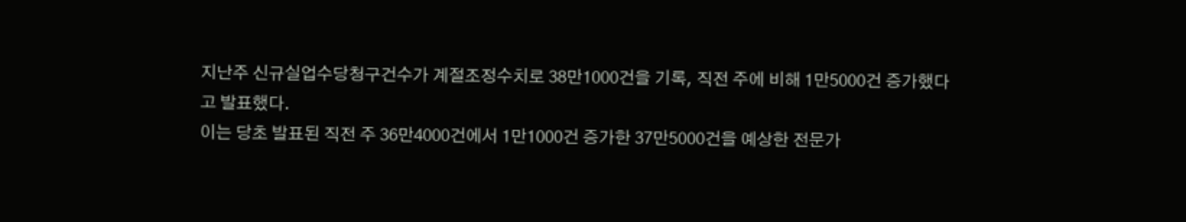지난주 신규실업수당청구건수가 계절조정수치로 38만1000건을 기록, 직전 주에 비해 1만5000건 증가했다고 발표했다.
이는 당초 발표된 직전 주 36만4000건에서 1만1000건 증가한 37만5000건을 예상한 전문가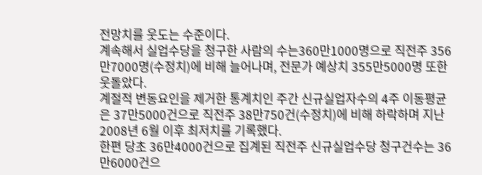전망치를 웃도는 수준이다.
계속해서 실업수당을 청구한 사람의 수는360만1000명으로 직전주 356만7000명(수정치)에 비해 늘어나며, 전문가 예상치 355만5000명 또한 웃돌았다.
계절적 변동요인을 제거한 통계치인 주간 신규실업자수의 4주 이동평균은 37만5000건으로 직전주 38만750건(수정치)에 비해 하락하며 지난 2008년 6월 이후 최저치를 기록했다.
한편 당초 36만4000건으로 집계된 직전주 신규실업수당 청구건수는 36만6000건으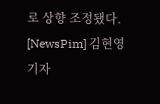로 상향 조정됐다.
[NewsPim] 김현영 기자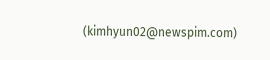(kimhyun02@newspim.com)